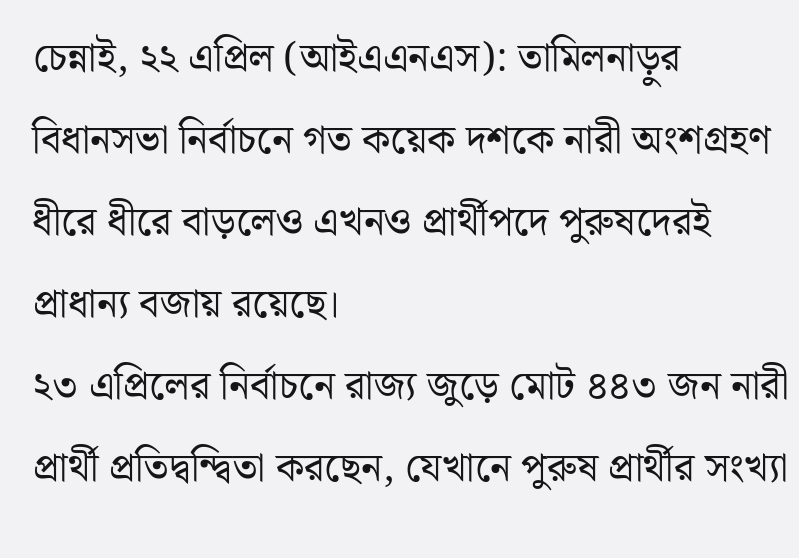চেন্নাই, ২২ এপ্রিল (আইএএনএস): তামিলনাড়ুর বিধানসভা নির্বাচনে গত কয়েক দশকে নারী অংশগ্রহণ ধীরে ধীরে বাড়লেও এখনও প্রার্থীপদে পুরুষদেরই প্রাধান্য বজায় রয়েছে।
২৩ এপ্রিলের নির্বাচনে রাজ্য জুড়ে মোট ৪৪৩ জন নারী প্রার্থী প্রতিদ্বন্দ্বিতা করছেন, যেখানে পুরুষ প্রার্থীর সংখ্যা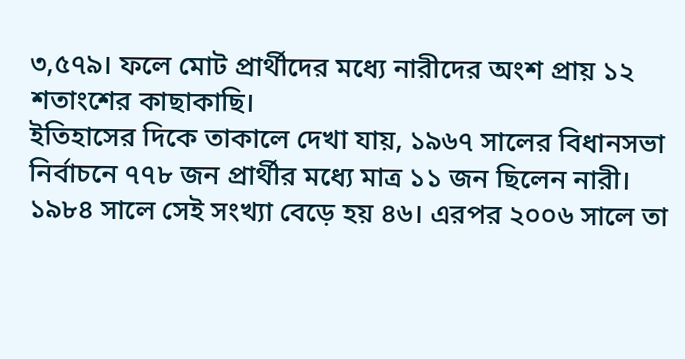৩,৫৭৯। ফলে মোট প্রার্থীদের মধ্যে নারীদের অংশ প্রায় ১২ শতাংশের কাছাকাছি।
ইতিহাসের দিকে তাকালে দেখা যায়, ১৯৬৭ সালের বিধানসভা নির্বাচনে ৭৭৮ জন প্রার্থীর মধ্যে মাত্র ১১ জন ছিলেন নারী। ১৯৮৪ সালে সেই সংখ্যা বেড়ে হয় ৪৬। এরপর ২০০৬ সালে তা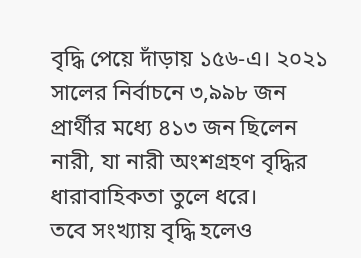বৃদ্ধি পেয়ে দাঁড়ায় ১৫৬-এ। ২০২১ সালের নির্বাচনে ৩,৯৯৮ জন প্রার্থীর মধ্যে ৪১৩ জন ছিলেন নারী, যা নারী অংশগ্রহণ বৃদ্ধির ধারাবাহিকতা তুলে ধরে।
তবে সংখ্যায় বৃদ্ধি হলেও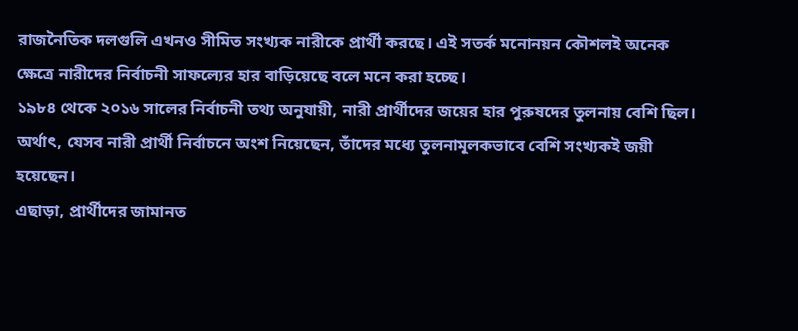রাজনৈতিক দলগুলি এখনও সীমিত সংখ্যক নারীকে প্রার্থী করছে। এই সতর্ক মনোনয়ন কৌশলই অনেক ক্ষেত্রে নারীদের নির্বাচনী সাফল্যের হার বাড়িয়েছে বলে মনে করা হচ্ছে।
১৯৮৪ থেকে ২০১৬ সালের নির্বাচনী তথ্য অনুযায়ী, নারী প্রার্থীদের জয়ের হার পুরুষদের তুলনায় বেশি ছিল। অর্থাৎ, যেসব নারী প্রার্থী নির্বাচনে অংশ নিয়েছেন, তাঁদের মধ্যে তুলনামূলকভাবে বেশি সংখ্যকই জয়ী হয়েছেন।
এছাড়া, প্রার্থীদের জামানত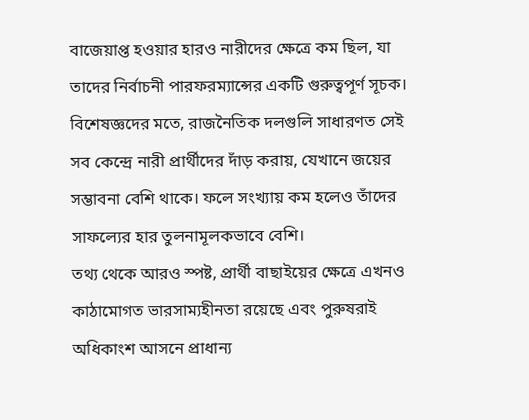বাজেয়াপ্ত হওয়ার হারও নারীদের ক্ষেত্রে কম ছিল, যা তাদের নির্বাচনী পারফরম্যান্সের একটি গুরুত্বপূর্ণ সূচক।
বিশেষজ্ঞদের মতে, রাজনৈতিক দলগুলি সাধারণত সেই সব কেন্দ্রে নারী প্রার্থীদের দাঁড় করায়, যেখানে জয়ের সম্ভাবনা বেশি থাকে। ফলে সংখ্যায় কম হলেও তাঁদের সাফল্যের হার তুলনামূলকভাবে বেশি।
তথ্য থেকে আরও স্পষ্ট, প্রার্থী বাছাইয়ের ক্ষেত্রে এখনও কাঠামোগত ভারসাম্যহীনতা রয়েছে এবং পুরুষরাই অধিকাংশ আসনে প্রাধান্য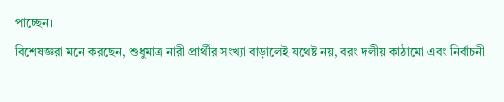পাচ্ছেন।
বিশেষজ্ঞরা মনে করছেন, শুধুমাত্র নারী প্রার্থীর সংখ্যা বাড়ালেই যথেষ্ট নয়, বরং দলীয় কাঠামো এবং নির্বাচনী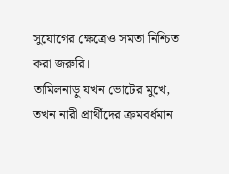সুযোগের ক্ষেত্রেও সমতা নিশ্চিত করা জরুরি।
তামিলনাড়ু যখন ভোটের মুখে, তখন নারী প্রার্থীদের ক্রমবর্ধমান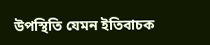উপস্থিতি যেমন ইতিবাচক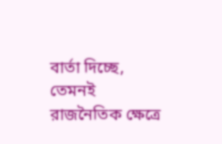বার্তা দিচ্ছে, তেমনই রাজনৈতিক ক্ষেত্রে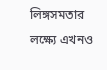লিঙ্গসমতার লক্ষ্যে এখনও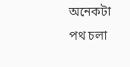অনেকটা পথ চলা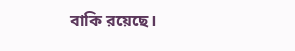বাকি রয়েছে।